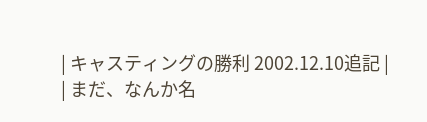| キャスティングの勝利 2002.12.10追記 |
| まだ、なんか名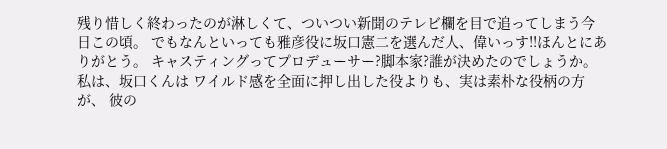残り惜しく終わったのが淋しくて、ついつい新聞のテレビ欄を目で追ってしまう今日この頃。 でもなんといっても雅彦役に坂口憲二を選んだ人、偉いっす!!ほんとにありがとう。 キャスティングってプロデューサー?脚本家?誰が決めたのでしょうか。 私は、坂口くんは ワイルド感を全面に押し出した役よりも、実は素朴な役柄の方が、 彼の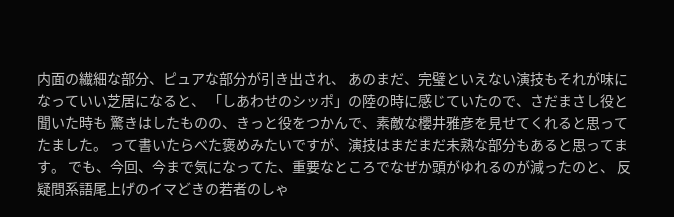内面の繊細な部分、ピュアな部分が引き出され、 あのまだ、完璧といえない演技もそれが味になっていい芝居になると、 「しあわせのシッポ」の陸の時に感じていたので、さだまさし役と聞いた時も 驚きはしたものの、きっと役をつかんで、素敵な櫻井雅彦を見せてくれると思ってたました。 って書いたらべた褒めみたいですが、演技はまだまだ未熟な部分もあると思ってます。 でも、今回、今まで気になってた、重要なところでなぜか頭がゆれるのが減ったのと、 反疑問系語尾上げのイマどきの若者のしゃ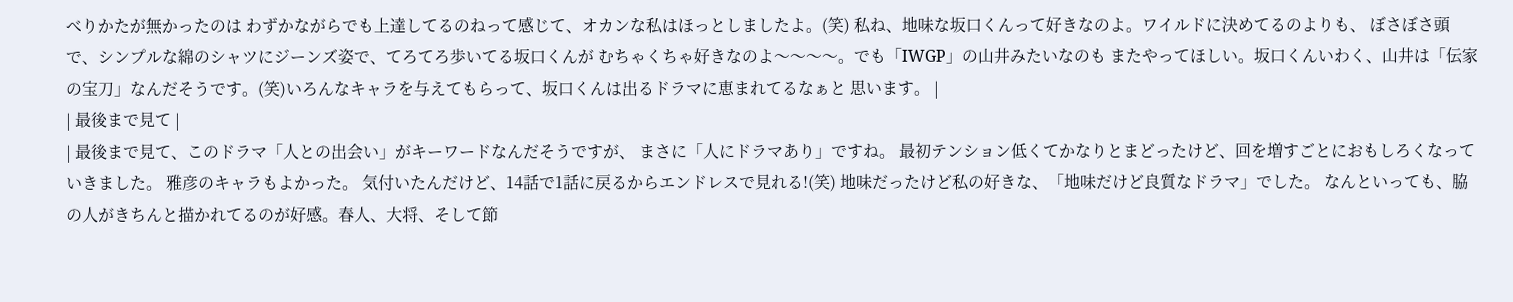べりかたが無かったのは わずかながらでも上達してるのねって感じて、オカンな私はほっとしましたよ。(笑) 私ね、地味な坂口くんって好きなのよ。ワイルドに決めてるのよりも、 ぼさぼさ頭で、シンプルな綿のシャツにジーンズ姿で、てろてろ歩いてる坂口くんが むちゃくちゃ好きなのよ〜〜〜〜。でも「IWGP」の山井みたいなのも またやってほしい。坂口くんいわく、山井は「伝家の宝刀」なんだそうです。(笑)いろんなキャラを与えてもらって、坂口くんは出るドラマに恵まれてるなぁと 思います。 |
| 最後まで見て |
| 最後まで見て、このドラマ「人との出会い」がキーワードなんだそうですが、 まさに「人にドラマあり」ですね。 最初テンション低くてかなりとまどったけど、回を増すごとにおもしろくなっていきました。 雅彦のキャラもよかった。 気付いたんだけど、14話で1話に戻るからエンドレスで見れる!(笑) 地味だったけど私の好きな、「地味だけど良質なドラマ」でした。 なんといっても、脇の人がきちんと描かれてるのが好感。春人、大将、そして節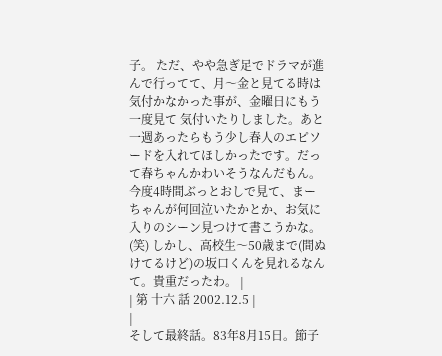子。 ただ、やや急ぎ足でドラマが進んで行ってて、月〜金と見てる時は気付かなかった事が、金曜日にもう一度見て 気付いたりしました。あと一週あったらもう少し春人のエピソードを入れてほしかったです。だって春ちゃんかわいそうなんだもん。 今度4時間ぶっとおしで見て、まーちゃんが何回泣いたかとか、お気に入りのシーン見つけて書こうかな。(笑) しかし、高校生〜50歳まで(間ぬけてるけど)の坂口くんを見れるなんて。貴重だったわ。 |
| 第 十六 話 2002.12.5 |
|
そして最終話。83年8月15日。節子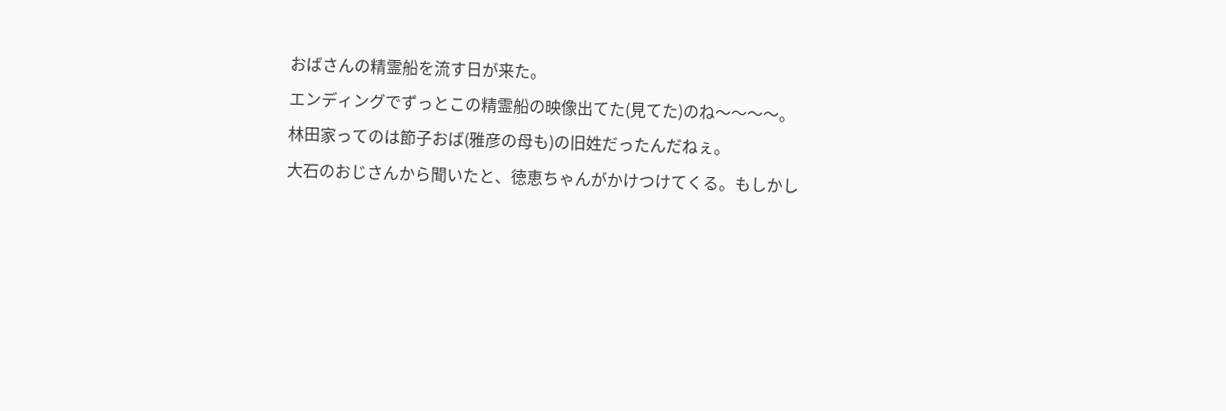おばさんの精霊船を流す日が来た。
エンディングでずっとこの精霊船の映像出てた(見てた)のね〜〜〜〜。
林田家ってのは節子おば(雅彦の母も)の旧姓だったんだねぇ。
大石のおじさんから聞いたと、徳恵ちゃんがかけつけてくる。もしかし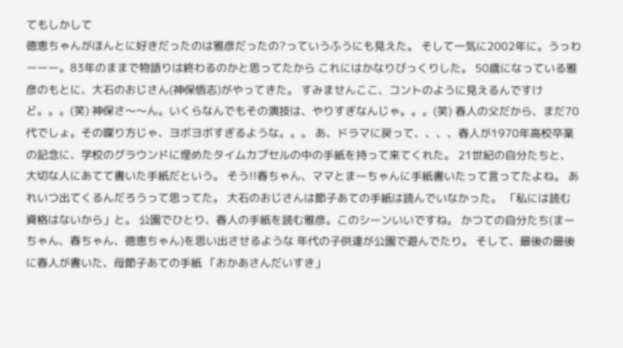てもしかして
徳恵ちゃんがほんとに好きだったのは雅彦だったの?っていうふうにも見えた。 そして一気に2002年に。うっわーーー。83年のままで物語りは終わるのかと思ってたから これにはかなりびっくりした。 50歳になっている雅彦のもとに、大石のおじさん(神保悟志)がやってきた。 すみませんここ、コントのように見えるんですけど。。。(笑) 神保さ〜〜ん。いくらなんでもその演技は、やりすぎなんじゃ。。。(笑) 春人の父だから、まだ70代でしょ。その喋り方じゃ、ヨボヨボすぎるような。。。 あ、ドラマに戻って、、、、春人が1970年高校卒業の記念に、学校のグラウンドに埋めたタイムカプセルの中の手紙を持って来てくれた。 21世紀の自分たちと、大切な人にあてて書いた手紙だという。 そう!!春ちゃん、ママとまーちゃんに手紙書いたって言ってたよね。 あれいつ出てくるんだろうって思ってた。 大石のおじさんは節子あての手紙は読んでいなかった。 「私には読む資格はないから」と。 公園でひとり、春人の手紙を読む雅彦。このシーンいいですね。 かつての自分たち(まーちゃん、春ちゃん、徳恵ちゃん)を思い出させるような 年代の子供達が公園で遊んでたり。 そして、最後の最後に春人が書いた、母節子あての手紙 「おかあさんだいすき」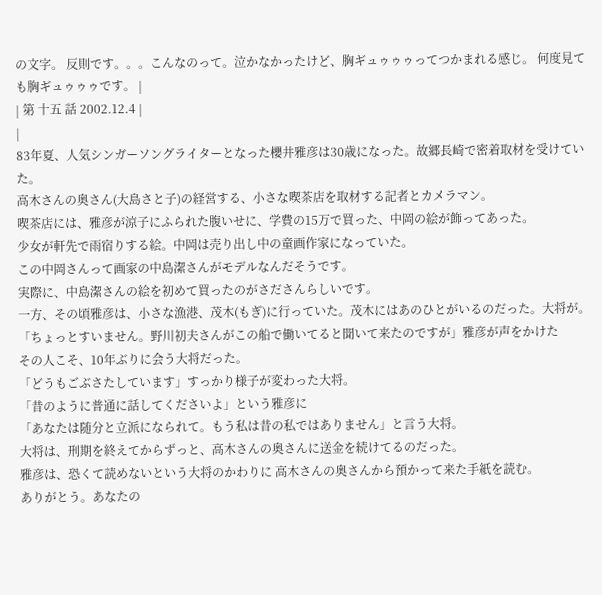の文字。 反則です。。。こんなのって。泣かなかったけど、胸ギュゥゥゥってつかまれる感じ。 何度見ても胸ギュゥゥゥです。 |
| 第 十五 話 2002.12.4 |
|
83年夏、人気シンガーソングライターとなった櫻井雅彦は30歳になった。故郷長崎で密着取材を受けていた。
高木さんの奥さん(大島さと子)の経営する、小さな喫茶店を取材する記者とカメラマン。
喫茶店には、雅彦が涼子にふられた腹いせに、学費の15万で買った、中岡の絵が飾ってあった。
少女が軒先で雨宿りする絵。中岡は売り出し中の童画作家になっていた。
この中岡さんって画家の中島潔さんがモデルなんだそうです。
実際に、中島潔さんの絵を初めて買ったのがさださんらしいです。
一方、その頃雅彦は、小さな漁港、茂木(もぎ)に行っていた。茂木にはあのひとがいるのだった。大将が。
「ちょっとすいません。野川初夫さんがこの船で働いてると聞いて来たのですが」雅彦が声をかけた
その人こそ、10年ぶりに会う大将だった。
「どうもごぶさたしています」すっかり様子が変わった大将。
「昔のように普通に話してくださいよ」という雅彦に
「あなたは随分と立派になられて。もう私は昔の私ではありません」と言う大将。
大将は、刑期を終えてからずっと、高木さんの奥さんに送金を続けてるのだった。
雅彦は、恐くて読めないという大将のかわりに 高木さんの奥さんから預かって来た手紙を読む。
ありがとう。あなたの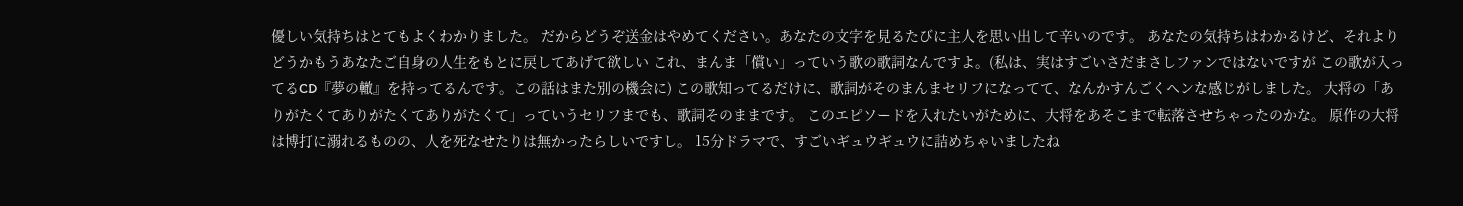優しい気持ちはとてもよくわかりました。 だからどうぞ送金はやめてください。あなたの文字を見るたびに主人を思い出して辛いのです。 あなたの気持ちはわかるけど、それよりどうかもうあなたご自身の人生をもとに戻してあげて欲しい これ、まんま「償い」っていう歌の歌詞なんですよ。(私は、実はすごいさだまさしファンではないですが この歌が入ってるCD『夢の轍』を持ってるんです。この話はまた別の機会に) この歌知ってるだけに、歌詞がそのまんまセリフになってて、なんかすんごくヘンな感じがしました。 大将の「ありがたくてありがたくてありがたくて」っていうセリフまでも、歌詞そのままです。 このエピソードを入れたいがために、大将をあそこまで転落させちゃったのかな。 原作の大将は博打に溺れるものの、人を死なせたりは無かったらしいですし。 15分ドラマで、すごいギュウギュウに詰めちゃいましたね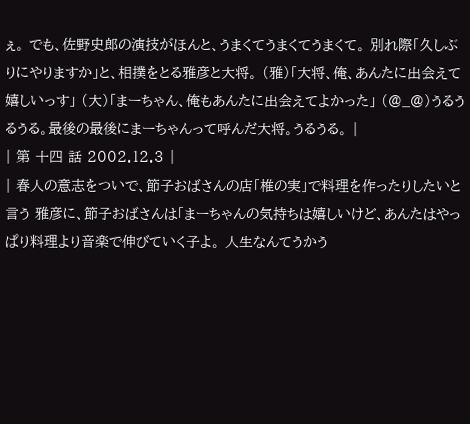ぇ。 でも、佐野史郎の演技がほんと、うまくてうまくてうまくて。 別れ際「久しぶりにやりますか」と、相撲をとる雅彦と大将。 (雅)「大将、俺、あんたに出会えて嬉しいっす」 (大)「まーちゃん、俺もあんたに出会えてよかった」 (@_@)うるうるうる。最後の最後にまーちゃんって呼んだ大将。うるうる。 |
| 第 十四 話 2002.12.3 |
| 春人の意志をついで、節子おばさんの店「椎の実」で料理を作ったりしたいと言う 雅彦に、節子おばさんは「まーちゃんの気持ちは嬉しいけど、あんたはやっぱり料理より音楽で伸びていく子よ。 人生なんてうかう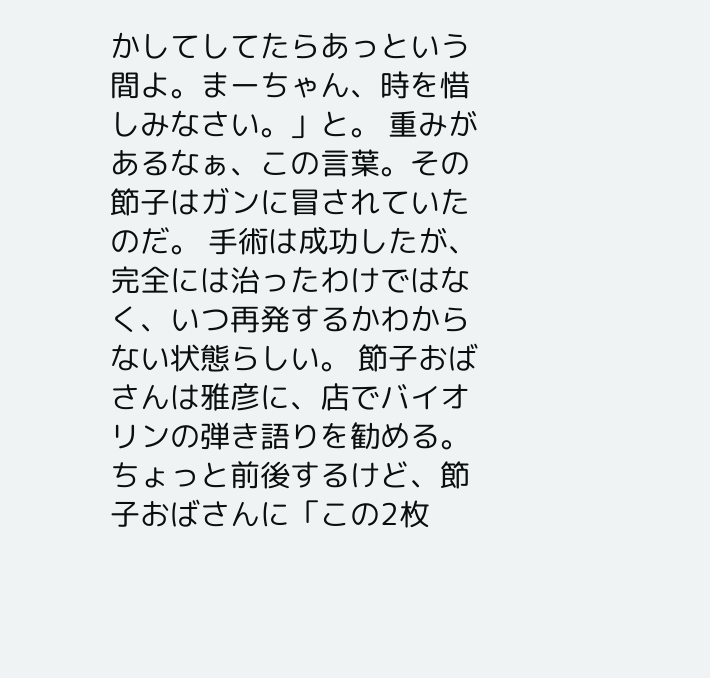かしてしてたらあっという間よ。まーちゃん、時を惜しみなさい。」と。 重みがあるなぁ、この言葉。その節子はガンに冒されていたのだ。 手術は成功したが、完全には治ったわけではなく、いつ再発するかわからない状態らしい。 節子おばさんは雅彦に、店でバイオリンの弾き語りを勧める。 ちょっと前後するけど、節子おばさんに「この2枚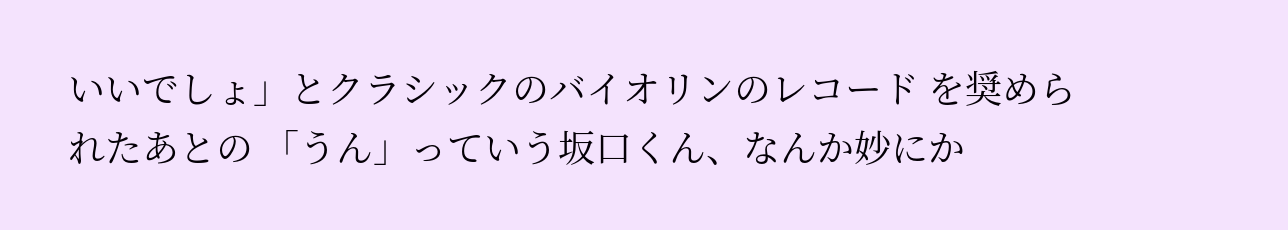いいでしょ」とクラシックのバイオリンのレコード を奨められたあとの 「うん」っていう坂口くん、なんか妙にか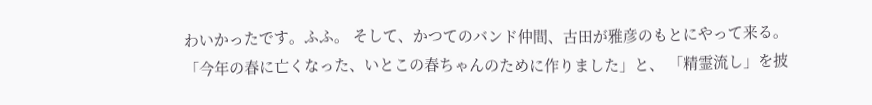わいかったです。ふふ。 そして、かつてのバンド仲間、古田が雅彦のもとにやって来る。 「今年の春に亡くなった、いとこの春ちゃんのために作りました」と、 「精霊流し」を披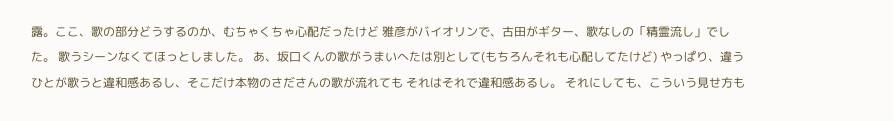露。ここ、歌の部分どうするのか、むちゃくちゃ心配だったけど 雅彦がバイオリンで、古田がギター、歌なしの「精霊流し」でした。 歌うシーンなくてほっとしました。 あ、坂口くんの歌がうまいへたは別として(もちろんそれも心配してたけど) やっぱり、違うひとが歌うと違和感あるし、そこだけ本物のさださんの歌が流れても それはそれで違和感あるし。 それにしても、こういう見せ方も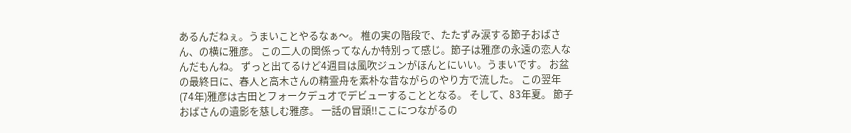あるんだねぇ。うまいことやるなぁ〜。 椎の実の階段で、たたずみ涙する節子おばさん、の横に雅彦。 この二人の関係ってなんか特別って感じ。節子は雅彦の永遠の恋人なんだもんね。 ずっと出てるけど4週目は風吹ジュンがほんとにいい。うまいです。 お盆の最終日に、春人と高木さんの精霊舟を素朴な昔ながらのやり方で流した。 この翌年(74年)雅彦は古田とフォークデュオでデビューすることとなる。 そして、83年夏。 節子おばさんの遺影を慈しむ雅彦。 一話の冒頭!!ここにつながるの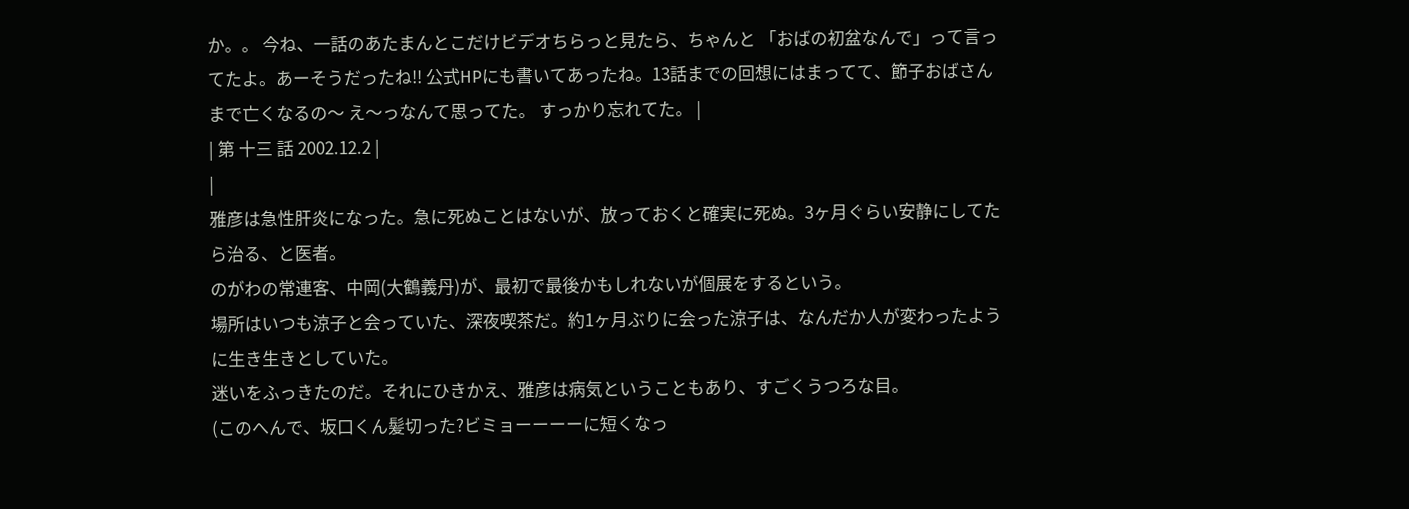か。。 今ね、一話のあたまんとこだけビデオちらっと見たら、ちゃんと 「おばの初盆なんで」って言ってたよ。あーそうだったね!! 公式HPにも書いてあったね。13話までの回想にはまってて、節子おばさんまで亡くなるの〜 え〜っなんて思ってた。 すっかり忘れてた。 |
| 第 十三 話 2002.12.2 |
|
雅彦は急性肝炎になった。急に死ぬことはないが、放っておくと確実に死ぬ。3ヶ月ぐらい安静にしてたら治る、と医者。
のがわの常連客、中岡(大鶴義丹)が、最初で最後かもしれないが個展をするという。
場所はいつも涼子と会っていた、深夜喫茶だ。約1ヶ月ぶりに会った涼子は、なんだか人が変わったように生き生きとしていた。
迷いをふっきたのだ。それにひきかえ、雅彦は病気ということもあり、すごくうつろな目。
(このへんで、坂口くん髪切った?ビミョーーーーに短くなっ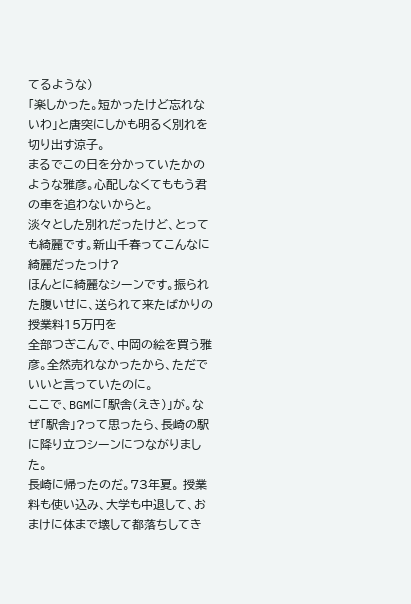てるような)
「楽しかった。短かったけど忘れないわ」と唐突にしかも明るく別れを切り出す涼子。
まるでこの日を分かっていたかのような雅彦。心配しなくてももう君の車を追わないからと。
淡々とした別れだったけど、とっても綺麗です。新山千春ってこんなに綺麗だったっけ?
ほんとに綺麗なシーンです。振られた腹いせに、送られて来たばかりの授業料15万円を
全部つぎこんで、中岡の絵を買う雅彦。全然売れなかったから、ただでいいと言っていたのに。
ここで、BGMに「駅舎(えき)」が。なぜ「駅舎」?って思ったら、長崎の駅に降り立つシーンにつながりました。
長崎に帰ったのだ。73年夏。 授業料も使い込み、大学も中退して、おまけに体まで壊して都落ちしてき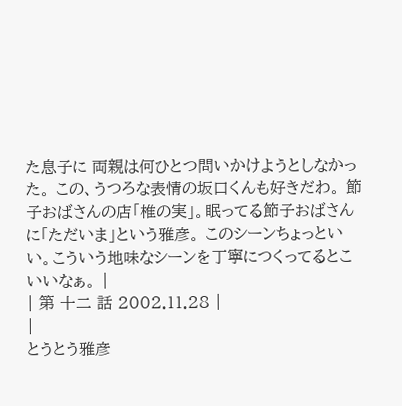た息子に 両親は何ひとつ問いかけようとしなかった。 この、うつろな表情の坂口くんも好きだわ。 節子おばさんの店「椎の実」。眠ってる節子おばさんに「ただいま」という雅彦。 このシーンちょっといい。こういう地味なシーンを丁寧につくってるとこいいなぁ。 |
| 第 十二 話 2002.11.28 |
|
とうとう雅彦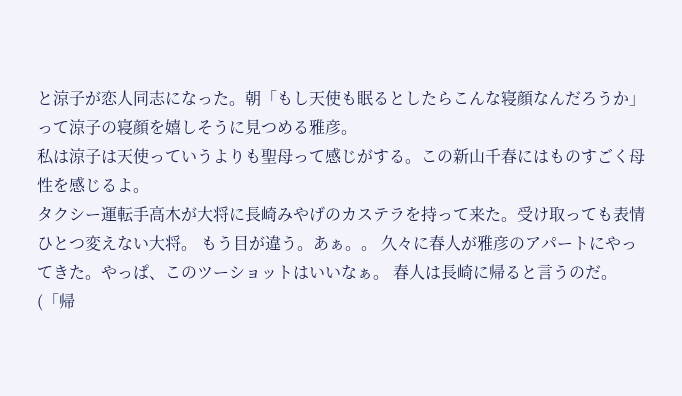と涼子が恋人同志になった。朝「もし天使も眠るとしたらこんな寝顔なんだろうか」って涼子の寝顔を嬉しそうに見つめる雅彦。
私は涼子は天使っていうよりも聖母って感じがする。この新山千春にはものすごく母性を感じるよ。
タクシー運転手高木が大将に長崎みやげのカステラを持って来た。受け取っても表情ひとつ変えない大将。 もう目が違う。あぁ。。 久々に春人が雅彦のアパートにやってきた。やっぱ、このツーショットはいいなぁ。 春人は長崎に帰ると言うのだ。(「帰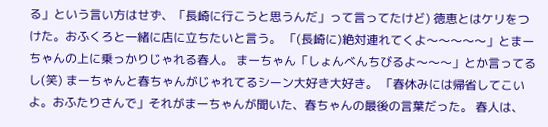る」という言い方はせず、「長崎に行こうと思うんだ」って言ってたけど) 徳恵とはケリをつけた。おふくろと一緒に店に立ちたいと言う。 「(長崎に)絶対連れてくよ〜〜〜〜〜」とまーちゃんの上に乗っかりじゃれる春人。 まーちゃん「しょんべんちびるよ〜〜〜」とか言ってるし(笑) まーちゃんと春ちゃんがじゃれてるシーン大好き大好き。 「春休みには帰省してこいよ。おふたりさんで」それがまーちゃんが聞いた、春ちゃんの最後の言葉だった。 春人は、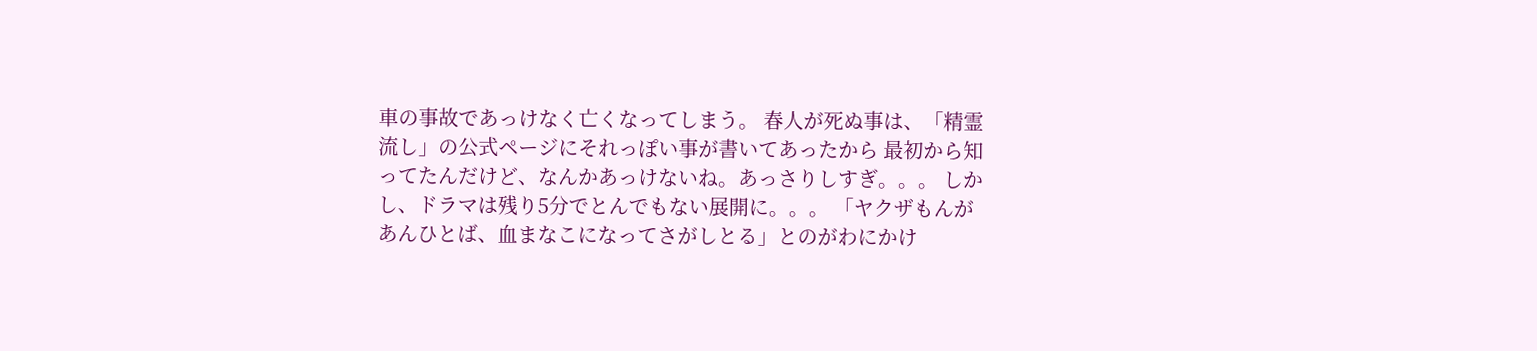車の事故であっけなく亡くなってしまう。 春人が死ぬ事は、「精霊流し」の公式ページにそれっぽい事が書いてあったから 最初から知ってたんだけど、なんかあっけないね。あっさりしすぎ。。。 しかし、ドラマは残り5分でとんでもない展開に。。。 「ヤクザもんがあんひとば、血まなこになってさがしとる」とのがわにかけ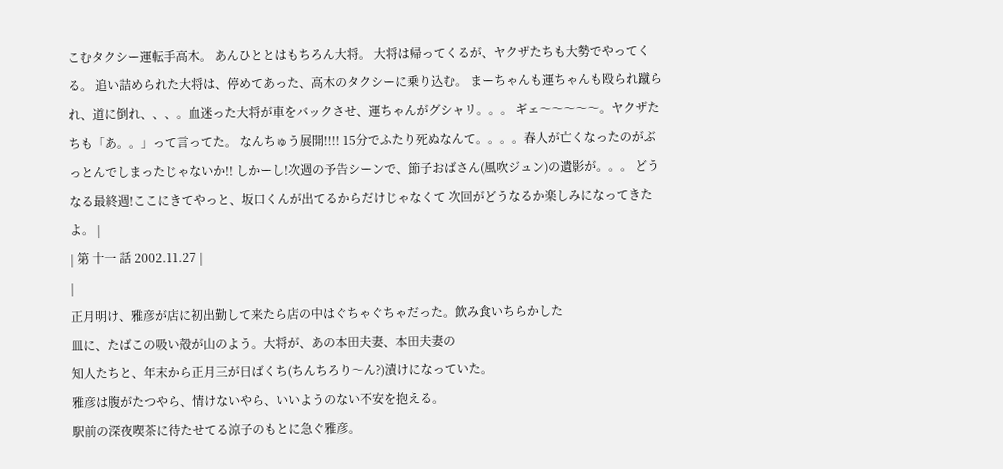こむタクシー運転手高木。 あんひととはもちろん大将。 大将は帰ってくるが、ヤクザたちも大勢でやってくる。 追い詰められた大将は、停めてあった、高木のタクシーに乗り込む。 まーちゃんも運ちゃんも殴られ蹴られ、道に倒れ、、、。血迷った大将が車をバックさせ、運ちゃんがグシャリ。。。 ギェ〜〜〜〜〜。ヤクザたちも「あ。。」って言ってた。 なんちゅう展開!!!! 15分でふたり死ぬなんて。。。。春人が亡くなったのがぶっとんでしまったじゃないか!! しかーし!次週の予告シーンで、節子おばさん(風吹ジュン)の遺影が。。。 どうなる最終週!ここにきてやっと、坂口くんが出てるからだけじゃなくて 次回がどうなるか楽しみになってきたよ。 |
| 第 十一 話 2002.11.27 |
|
正月明け、雅彦が店に初出勤して来たら店の中はぐちゃぐちゃだった。飲み食いちらかした
皿に、たばこの吸い殻が山のよう。大将が、あの本田夫妻、本田夫妻の
知人たちと、年末から正月三が日ばくち(ちんちろり〜ん?)漬けになっていた。
雅彦は腹がたつやら、情けないやら、いいようのない不安を抱える。
駅前の深夜喫茶に待たせてる涼子のもとに急ぐ雅彦。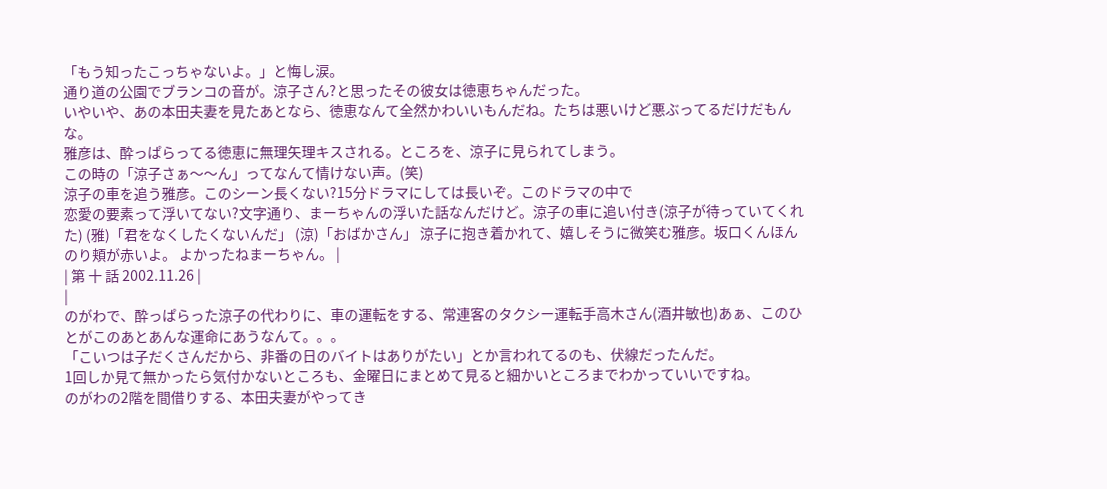「もう知ったこっちゃないよ。」と悔し涙。
通り道の公園でブランコの音が。涼子さん?と思ったその彼女は徳恵ちゃんだった。
いやいや、あの本田夫妻を見たあとなら、徳恵なんて全然かわいいもんだね。たちは悪いけど悪ぶってるだけだもんな。
雅彦は、酔っぱらってる徳恵に無理矢理キスされる。ところを、涼子に見られてしまう。
この時の「涼子さぁ〜〜ん」ってなんて情けない声。(笑)
涼子の車を追う雅彦。このシーン長くない?15分ドラマにしては長いぞ。このドラマの中で
恋愛の要素って浮いてない?文字通り、まーちゃんの浮いた話なんだけど。涼子の車に追い付き(涼子が待っていてくれた) (雅)「君をなくしたくないんだ」 (涼)「おばかさん」 涼子に抱き着かれて、嬉しそうに微笑む雅彦。坂口くんほんのり頬が赤いよ。 よかったねまーちゃん。 |
| 第 十 話 2002.11.26 |
|
のがわで、酔っぱらった涼子の代わりに、車の運転をする、常連客のタクシー運転手高木さん(酒井敏也)あぁ、このひとがこのあとあんな運命にあうなんて。。。
「こいつは子だくさんだから、非番の日のバイトはありがたい」とか言われてるのも、伏線だったんだ。
1回しか見て無かったら気付かないところも、金曜日にまとめて見ると細かいところまでわかっていいですね。
のがわの2階を間借りする、本田夫妻がやってき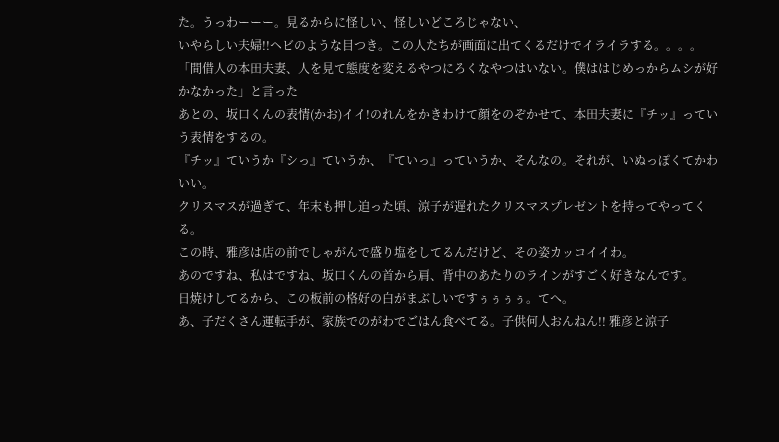た。うっわーーー。見るからに怪しい、怪しいどころじゃない、
いやらしい夫婦!!ヘビのような目つき。この人たちが画面に出てくるだけでイライラする。。。。
「間借人の本田夫妻、人を見て態度を変えるやつにろくなやつはいない。僕ははじめっからムシが好かなかった」と言った
あとの、坂口くんの表情(かお)イイ!のれんをかきわけて顔をのぞかせて、本田夫妻に『チッ』っていう表情をするの。
『チッ』ていうか『シっ』ていうか、『ていっ』っていうか、そんなの。それが、いぬっぽくてかわいい。
クリスマスが過ぎて、年末も押し迫った頃、涼子が遅れたクリスマスプレゼントを持ってやってくる。
この時、雅彦は店の前でしゃがんで盛り塩をしてるんだけど、その姿カッコイイわ。
あのですね、私はですね、坂口くんの首から肩、背中のあたりのラインがすごく好きなんです。
日焼けしてるから、この板前の格好の白がまぶしいですぅぅぅぅ。てへ。
あ、子だくさん運転手が、家族でのがわでごはん食べてる。子供何人おんねん!! 雅彦と涼子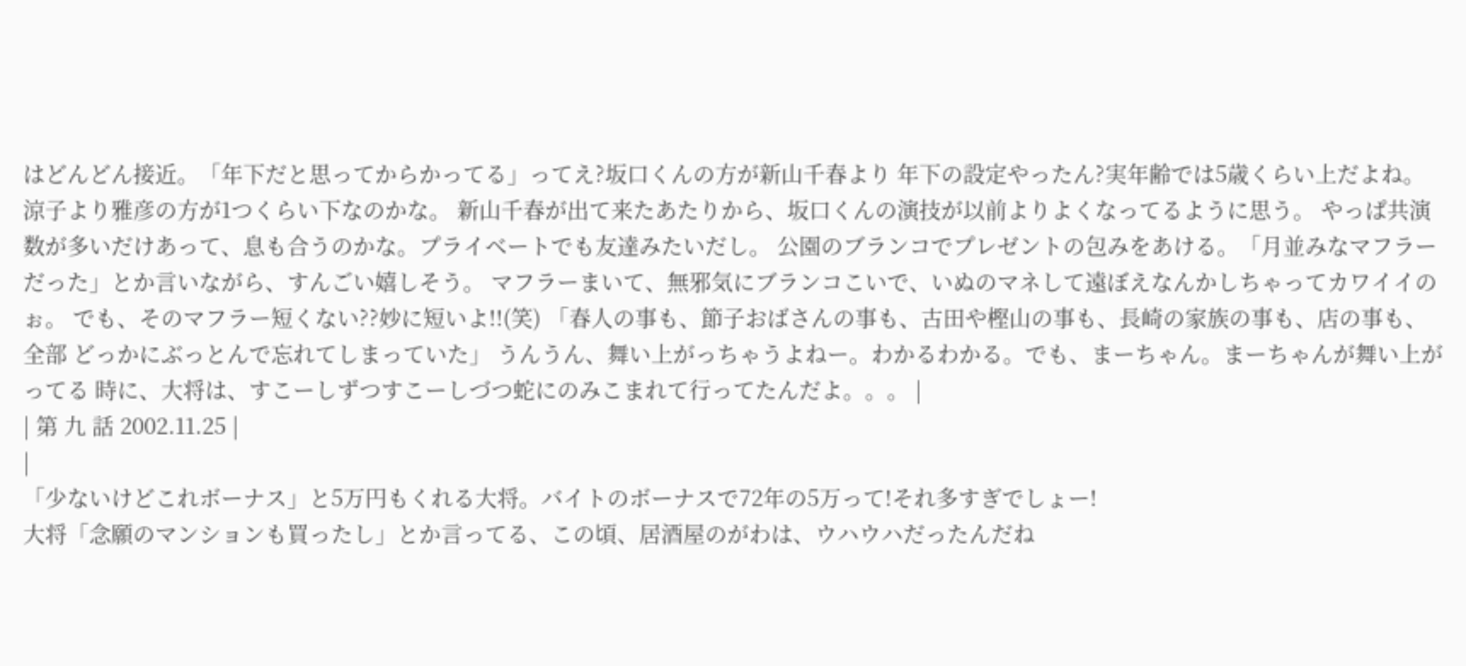はどんどん接近。「年下だと思ってからかってる」ってえ?坂口くんの方が新山千春より 年下の設定やったん?実年齢では5歳くらい上だよね。涼子より雅彦の方が1つくらい下なのかな。 新山千春が出て来たあたりから、坂口くんの演技が以前よりよくなってるように思う。 やっぱ共演数が多いだけあって、息も合うのかな。プライベートでも友達みたいだし。 公園のブランコでプレゼントの包みをあける。「月並みなマフラーだった」とか言いながら、すんごい嬉しそう。 マフラーまいて、無邪気にブランコこいで、いぬのマネして遠ぼえなんかしちゃってカワイイのぉ。 でも、そのマフラー短くない??妙に短いよ!!(笑) 「春人の事も、節子おばさんの事も、古田や樫山の事も、長崎の家族の事も、店の事も、全部 どっかにぶっとんで忘れてしまっていた」 うんうん、舞い上がっちゃうよねー。わかるわかる。でも、まーちゃん。まーちゃんが舞い上がってる 時に、大将は、すこーしずつすこーしづつ蛇にのみこまれて行ってたんだよ。。。 |
| 第 九 話 2002.11.25 |
|
「少ないけどこれボーナス」と5万円もくれる大将。バイトのボーナスで72年の5万って!それ多すぎでしょー!
大将「念願のマンションも買ったし」とか言ってる、この頃、居酒屋のがわは、ウハウハだったんだね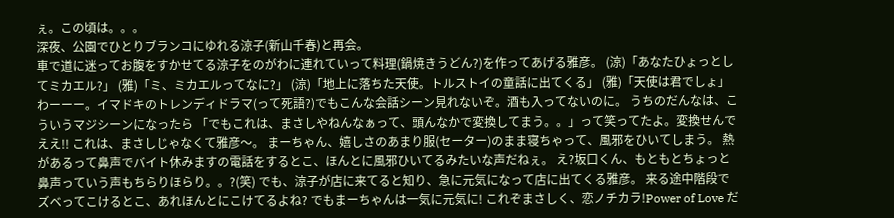ぇ。この頃は。。。
深夜、公園でひとりブランコにゆれる涼子(新山千春)と再会。
車で道に迷ってお腹をすかせてる涼子をのがわに連れていって料理(鍋焼きうどん?)を作ってあげる雅彦。 (涼)「あなたひょっとしてミカエル?」 (雅)「ミ、ミカエルってなに?」 (涼)「地上に落ちた天使。トルストイの童話に出てくる」 (雅)「天使は君でしょ」 わーーー。イマドキのトレンディドラマ(って死語?)でもこんな会話シーン見れないぞ。酒も入ってないのに。 うちのだんなは、こういうマジシーンになったら 「でもこれは、まさしやねんなぁって、頭んなかで変換してまう。。」って笑ってたよ。変換せんでええ!! これは、まさしじゃなくて雅彦〜。 まーちゃん、嬉しさのあまり服(セーター)のまま寝ちゃって、風邪をひいてしまう。 熱があるって鼻声でバイト休みますの電話をするとこ、ほんとに風邪ひいてるみたいな声だねぇ。 え?坂口くん、もともとちょっと鼻声っていう声もちらりほらり。。?(笑) でも、涼子が店に来てると知り、急に元気になって店に出てくる雅彦。 来る途中階段でズベってこけるとこ、あれほんとにこけてるよね? でもまーちゃんは一気に元気に! これぞまさしく、恋ノチカラ!Power of Love だ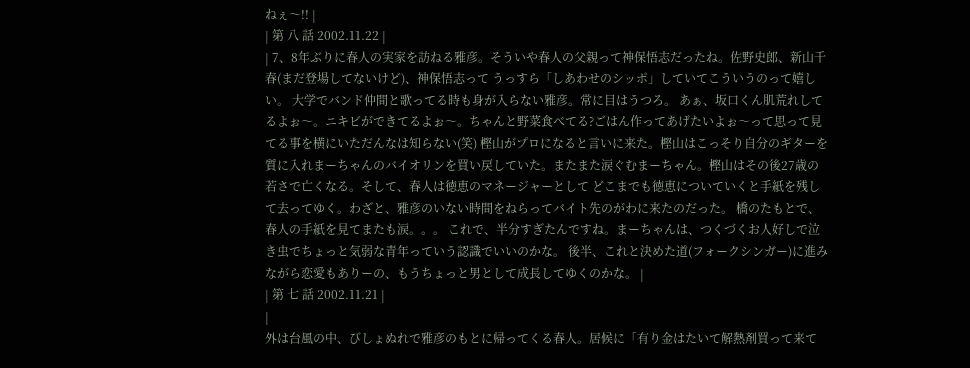ねぇ〜!! |
| 第 八 話 2002.11.22 |
| 7、8年ぶりに春人の実家を訪ねる雅彦。そういや春人の父親って神保悟志だったね。佐野史郎、新山千春(まだ登場してないけど)、神保悟志って うっすら「しあわせのシッポ」していてこういうのって嬉しい。 大学でバンド仲間と歌ってる時も身が入らない雅彦。常に目はうつろ。 あぁ、坂口くん肌荒れしてるよぉ〜。ニキビができてるよぉ〜。ちゃんと野菜食べてる?ごはん作ってあげたいよぉ〜って思って見てる事を横にいただんなは知らない(笑) 樫山がプロになると言いに来た。樫山はこっそり自分のギターを質に入れまーちゃんのバイオリンを買い戻していた。またまた涙ぐむまーちゃん。樫山はその後27歳の若さで亡くなる。そして、春人は徳恵のマネージャーとして どこまでも徳恵についていくと手紙を残して去ってゆく。わざと、雅彦のいない時間をねらってバイト先のがわに来たのだった。 橋のたもとで、春人の手紙を見てまたも涙。。。 これで、半分すぎたんですね。まーちゃんは、つくづくお人好しで泣き虫でちょっと気弱な青年っていう認識でいいのかな。 後半、これと決めた道(フォークシンガー)に進みながら恋愛もありーの、もうちょっと男として成長してゆくのかな。 |
| 第 七 話 2002.11.21 |
|
外は台風の中、びしょぬれで雅彦のもとに帰ってくる春人。居候に「有り金はたいて解熱剤買って来て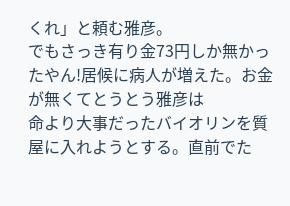くれ」と頼む雅彦。
でもさっき有り金73円しか無かったやん!居候に病人が増えた。お金が無くてとうとう雅彦は
命より大事だったバイオリンを質屋に入れようとする。直前でた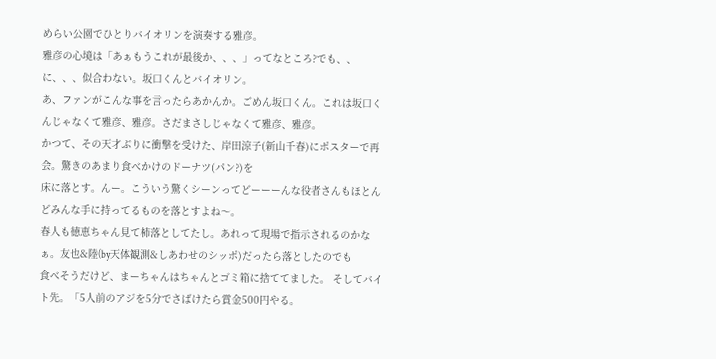めらい公園でひとりバイオリンを演奏する雅彦。
雅彦の心境は「あぁもうこれが最後か、、、」ってなところ?でも、、に、、、似合わない。坂口くんとバイオリン。
あ、ファンがこんな事を言ったらあかんか。ごめん坂口くん。これは坂口くんじゃなくて雅彦、雅彦。さだまさしじゃなくて雅彦、雅彦。
かつて、その天才ぶりに衝撃を受けた、岸田涼子(新山千春)にポスターで再会。驚きのあまり食べかけのドーナツ(パン?)を
床に落とす。んー。こういう驚くシーンってどーーーんな役者さんもほとんどみんな手に持ってるものを落とすよね〜。
春人も徳恵ちゃん見て柿落としてたし。あれって現場で指示されるのかなぁ。友也&陸(by天体観測&しあわせのシッポ)だったら落としたのでも
食べそうだけど、まーちゃんはちゃんとゴミ箱に捨ててました。 そしてバイト先。「5人前のアジを5分でさばけたら賞金500円やる。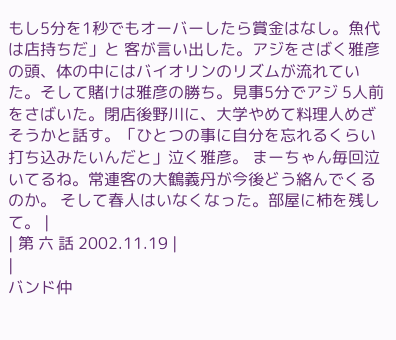もし5分を1秒でもオーバーしたら賞金はなし。魚代は店持ちだ」と 客が言い出した。アジをさばく雅彦の頭、体の中にはバイオリンのリズムが流れていた。そして賭けは雅彦の勝ち。見事5分でアジ 5人前をさばいた。閉店後野川に、大学やめて料理人めざそうかと話す。「ひとつの事に自分を忘れるくらい打ち込みたいんだと」泣く雅彦。 まーちゃん毎回泣いてるね。常連客の大鶴義丹が今後どう絡んでくるのか。 そして春人はいなくなった。部屋に柿を残して。 |
| 第 六 話 2002.11.19 |
|
バンド仲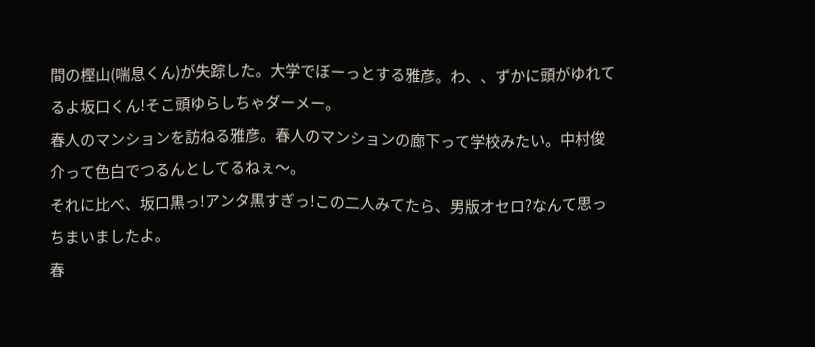間の樫山(喘息くん)が失踪した。大学でぼーっとする雅彦。わ、、ずかに頭がゆれてるよ坂口くん!そこ頭ゆらしちゃダーメー。
春人のマンションを訪ねる雅彦。春人のマンションの廊下って学校みたい。中村俊介って色白でつるんとしてるねぇ〜。
それに比べ、坂口黒っ!アンタ黒すぎっ!この二人みてたら、男版オセロ?なんて思っちまいましたよ。
春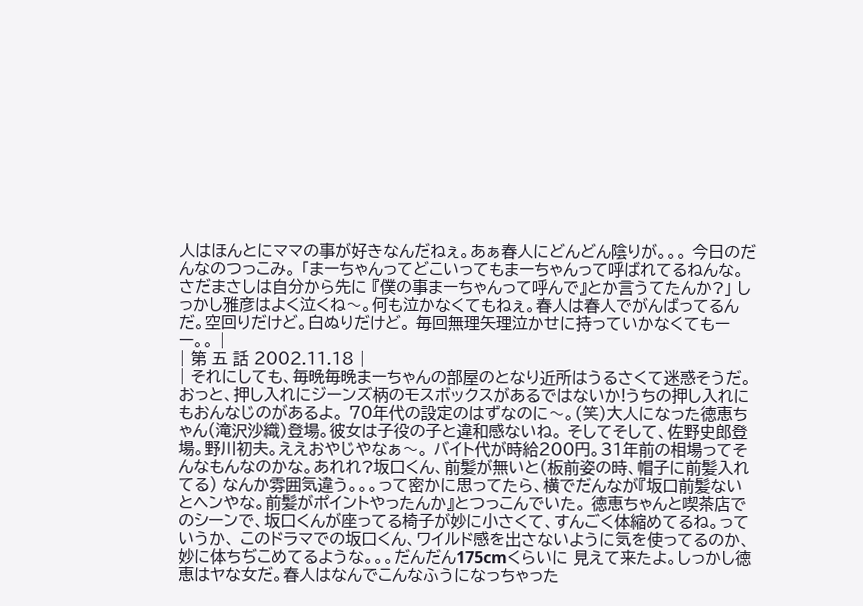人はほんとにママの事が好きなんだねぇ。あぁ春人にどんどん陰りが。。。 今日のだんなのつっこみ。 「まーちゃんってどこいってもまーちゃんって呼ばれてるねんな。さだまさしは自分から先に 『僕の事まーちゃんって呼んで』とか言うてたんか?」 しっかし雅彦はよく泣くね〜。何も泣かなくてもねぇ。春人は春人でがんばってるんだ。空回りだけど。白ぬりだけど。 毎回無理矢理泣かせに持っていかなくてもーー。。 |
| 第 五 話 2002.11.18 |
| それにしても、毎晩毎晩まーちゃんの部屋のとなり近所はうるさくて迷惑そうだ。 おっと、押し入れにジーンズ柄のモスボックスがあるではないか!うちの押し入れにもおんなじのがあるよ。 70年代の設定のはずなのに〜。(笑)大人になった徳恵ちゃん(滝沢沙織)登場。彼女は子役の子と違和感ないね。 そしてそして、佐野史郎登場。野川初夫。ええおやじやなぁ〜。 バイト代が時給200円。31年前の相場ってそんなもんなのかな。あれれ?坂口くん、前髪が無いと(板前姿の時、帽子に前髪入れてる) なんか雰囲気違う。。。って密かに思ってたら、横でだんなが『坂口前髪ないとヘンやな。前髪がポイントやったんか』とつっこんでいた。 徳恵ちゃんと喫茶店でのシーンで、坂口くんが座ってる椅子が妙に小さくて、すんごく体縮めてるね。っていうか、 このドラマでの坂口くん、ワイルド感を出さないように気を使ってるのか、妙に体ちぢこめてるような。。。だんだん175cmくらいに 見えて来たよ。しっかし徳恵はヤな女だ。春人はなんでこんなふうになっちゃった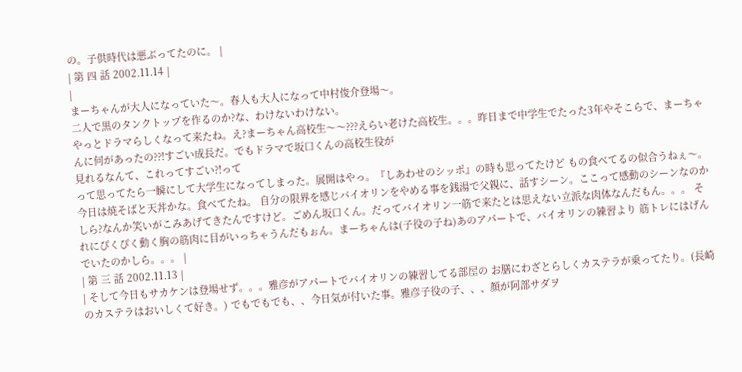の。子供時代は悪ぶってたのに。 |
| 第 四 話 2002.11.14 |
|
まーちゃんが大人になっていた〜。春人も大人になって中村俊介登場〜。
二人で黒のタンクトップを作るのか?な、わけないわけない。
やっとドラマらしくなって来たね。え?まーちゃん高校生〜〜???えらい老けた高校生。。。昨日まで中学生でたった3年やそこらで、まーちゃんに何があったの??!すごい成長だ。でもドラマで坂口くんの高校生役が
見れるなんて、これってすごい?!って
って思ってたら一瞬にして大学生になってしまった。展開はやっ。『しあわせのシッポ』の時も思ってたけど もの食べてるの似合うねぇ〜。今日は焼そばと天丼かな。食べてたね。 自分の限界を感じバイオリンをやめる事を銭湯で父親に、話すシーン。ここって感動のシーンなのかしら?なんか笑いがこみあげてきたんですけど。ごめん坂口くん。だってバイオリン一筋で来たとは思えない立派な肉体なんだもん。。。 それにぴくぴく動く胸の筋肉に目がいっちゃうんだもぉん。まーちゃんは(子役の子ね)あのアパートで、バイオリンの練習より 筋トレにはげんでいたのかしら。。。 |
| 第 三 話 2002.11.13 |
| そして今日もサカケンは登場せず。。。雅彦がアパートでバイオリンの練習してる部屋の お膳にわざとらしくカステラが乗ってたり。(長崎のカステラはおいしくて好き。) でもでもでも、、今日気が付いた事。雅彦子役の子、、、顔が阿部サダヲ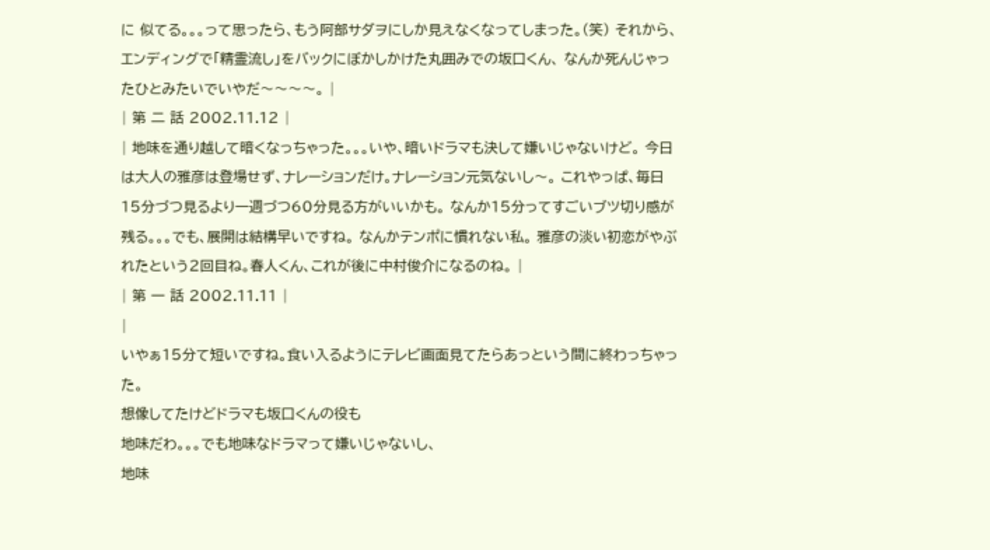に 似てる。。。って思ったら、もう阿部サダヲにしか見えなくなってしまった。(笑) それから、エンディングで「精霊流し」をバックにぼかしかけた丸囲みでの坂口くん、 なんか死んじゃったひとみたいでいやだ〜〜〜〜。 |
| 第 二 話 2002.11.12 |
| 地味を通り越して暗くなっちゃった。。。いや、暗いドラマも決して嫌いじゃないけど。 今日は大人の雅彦は登場せず、ナレーションだけ。ナレーション元気ないし〜。 これやっぱ、毎日15分づつ見るより一週づつ60分見る方がいいかも。 なんか15分ってすごいブツ切り感が残る。。。でも、展開は結構早いですね。 なんかテンポに慣れない私。 雅彦の淡い初恋がやぶれたという2回目ね。春人くん、これが後に中村俊介になるのね。 |
| 第 一 話 2002.11.11 |
|
いやぁ15分て短いですね。食い入るようにテレビ画面見てたらあっという間に終わっちゃった。
想像してたけどドラマも坂口くんの役も
地味だわ。。。でも地味なドラマって嫌いじゃないし、
地味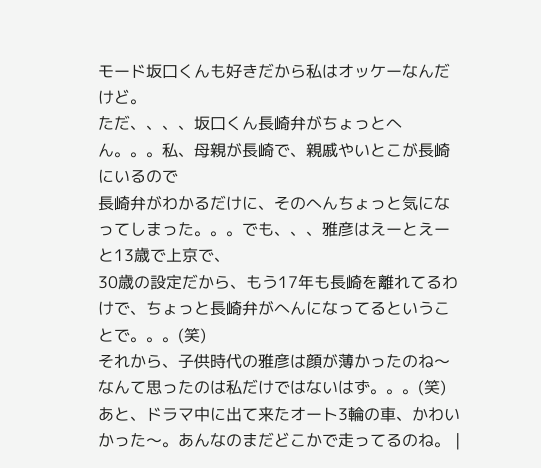モード坂口くんも好きだから私はオッケーなんだけど。
ただ、、、、坂口くん長崎弁がちょっとへん。。。私、母親が長崎で、親戚やいとこが長崎にいるので
長崎弁がわかるだけに、そのへんちょっと気になってしまった。。。でも、、、雅彦はえーとえーと13歳で上京で、
30歳の設定だから、もう17年も長崎を離れてるわけで、ちょっと長崎弁がへんになってるということで。。。(笑)
それから、子供時代の雅彦は顔が薄かったのね〜なんて思ったのは私だけではないはず。。。(笑)
あと、ドラマ中に出て来たオート3輪の車、かわいかった〜。あんなのまだどこかで走ってるのね。 |